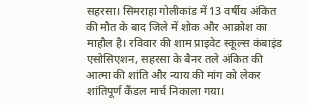सहरसा। सिमराहा गोलीकांड में 13 वर्षीय अंकित की मौत के बाद जिले में शोक और आक्रोश का माहौल है। रविवार की शाम प्राइवेट स्कूल्स कंबाइंड एसोसिएशन, सहरसा के बैनर तले अंकित की आत्मा की शांति और न्याय की मांग को लेकर शांतिपूर्ण कैंडल मार्च निकाला गया।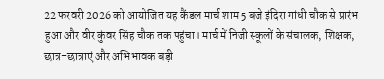22 फरवरी 2026 को आयोजित यह कैंडल मार्च शाम 5 बजे इंदिरा गांधी चौक से प्रारंभ हुआ और वीर कुंवर सिंह चौक तक पहुंचा। मार्च में निजी स्कूलों के संचालक, शिक्षक, छात्र-छात्राएं और अभिभावक बड़ी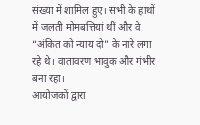संख्या में शामिल हुए। सभी के हाथों में जलती मोमबत्तियां थीं और वे “अंकित को न्याय दो” के नारे लगा रहे थे। वातावरण भावुक और गंभीर बना रहा।
आयोजकों द्वारा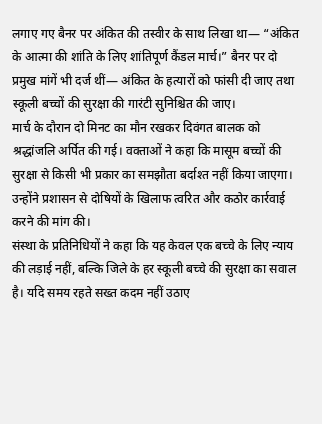लगाए गए बैनर पर अंकित की तस्वीर के साथ लिखा था— “अंकित के आत्मा की शांति के लिए शांतिपूर्ण कैंडल मार्च।” बैनर पर दो प्रमुख मांगें भी दर्ज थीं— अंकित के हत्यारों को फांसी दी जाए तथा स्कूली बच्चों की सुरक्षा की गारंटी सुनिश्चित की जाए।
मार्च के दौरान दो मिनट का मौन रखकर दिवंगत बालक को श्रद्धांजलि अर्पित की गई। वक्ताओं ने कहा कि मासूम बच्चों की सुरक्षा से किसी भी प्रकार का समझौता बर्दाश्त नहीं किया जाएगा। उन्होंने प्रशासन से दोषियों के खिलाफ त्वरित और कठोर कार्रवाई करने की मांग की।
संस्था के प्रतिनिधियों ने कहा कि यह केवल एक बच्चे के लिए न्याय की लड़ाई नहीं, बल्कि जिले के हर स्कूली बच्चे की सुरक्षा का सवाल है। यदि समय रहते सख्त कदम नहीं उठाए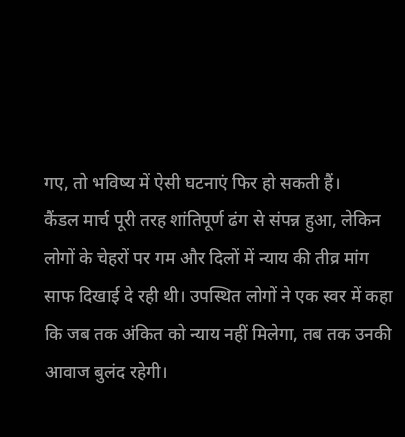गए, तो भविष्य में ऐसी घटनाएं फिर हो सकती हैं।
कैंडल मार्च पूरी तरह शांतिपूर्ण ढंग से संपन्न हुआ, लेकिन लोगों के चेहरों पर गम और दिलों में न्याय की तीव्र मांग साफ दिखाई दे रही थी। उपस्थित लोगों ने एक स्वर में कहा कि जब तक अंकित को न्याय नहीं मिलेगा, तब तक उनकी आवाज बुलंद रहेगी।